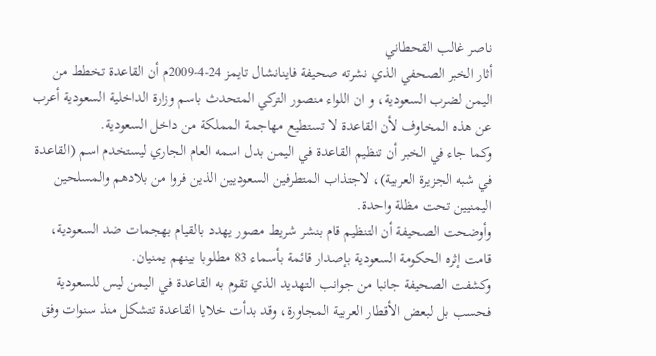ناصر غالب القحطاني
أثار الخبر الصحفي الذي نشرته صحيفة فاينانشال تايمز 24-4-2009م أن القاعدة تخطط من اليمن لضرب السعودية، و ان اللواء منصور التركي المتحدث باسم وزارة الداخلية السعودية أعرب عن هذه المخاوف لأن القاعدة لا تستطيع مهاجمة المملكة من داخل السعودية.
وكما جاء في الخبر أن تنظيم القاعدة في اليمن بدل اسمه العام الجاري ليستخدم اسم (القاعدة في شبه الجزيرة العربية)، لاجتذاب المتطرفين السعوديين الذين فروا من بلادهم والمسلحين اليمنيين تحت مظلة واحدة.
وأوضحت الصحيفة أن التنظيم قام بنشر شريط مصور يهدد بالقيام بهجمات ضد السعودية، قامت إثره الحكومة السعودية بإصدار قائمة بأسماء 83 مطلوبا بينهم يمنيان.
وكشفت الصحيفة جانبا من جوانب التهديد الذي تقوم به القاعدة في اليمن ليس للسعودية فحسب بل لبعض الأقطار العربية المجاورة، وقد بدأت خلايا القاعدة تتشكل منذ سنوات وفق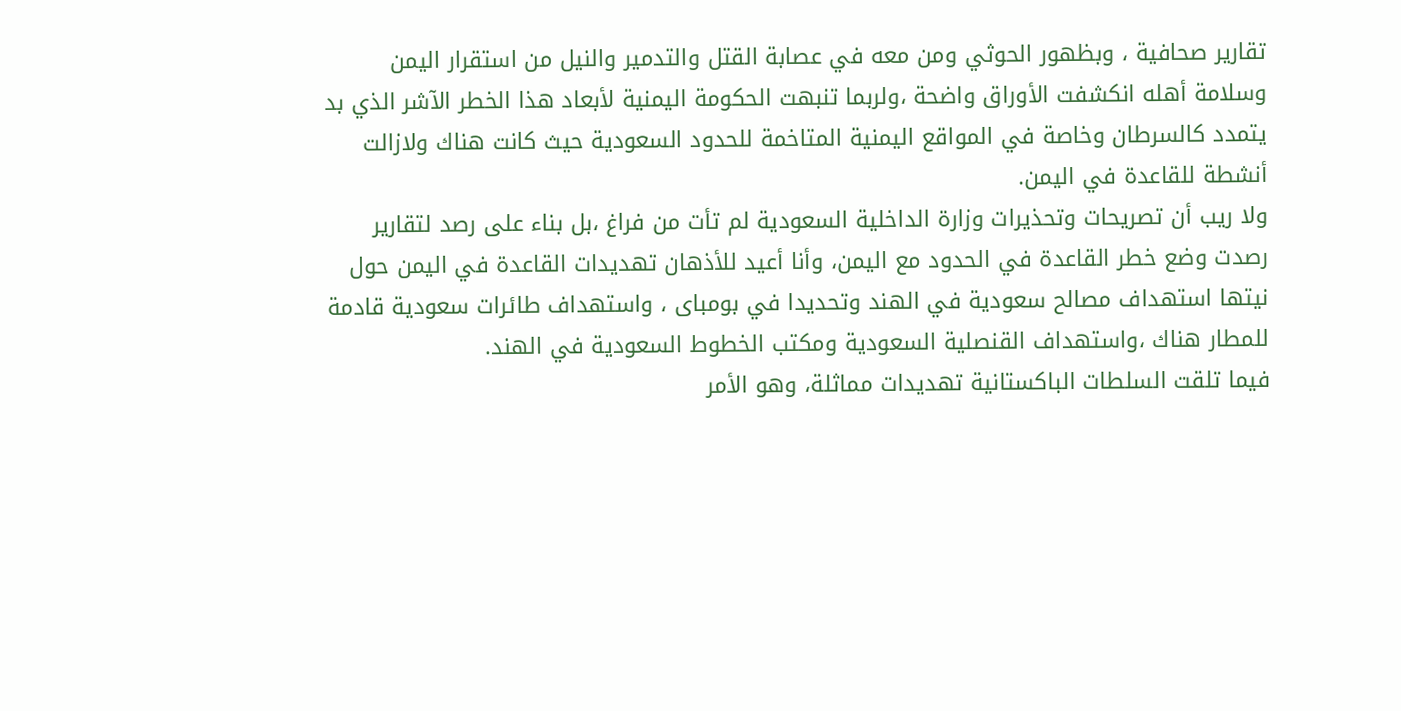تقارير صحافية ، وبظهور الحوثي ومن معه في عصابة القتل والتدمير والنيل من استقرار اليمن وسلامة أهله انكشفت الأوراق واضحة ،ولربما تنبهت الحكومة اليمنية لأبعاد هذا الخطر الآشر الذي بد يتمدد كالسرطان وخاصة في المواقع اليمنية المتاخمة للحدود السعودية حيث كانت هناك ولازالت أنشطة للقاعدة في اليمن.
ولا ريب أن تصريحات وتحذيرات وزارة الداخلية السعودية لم تأت من فراغ ،بل بناء على رصد لتقارير رصدت وضع خطر القاعدة في الحدود مع اليمن، وأنا أعيد للأذهان تهديدات القاعدة في اليمن حول نيتها استهداف مصالح سعودية في الهند وتحديدا في بومباى ، واستهداف طائرات سعودية قادمة للمطار هناك ،واستهداف القنصلية السعودية ومكتب الخطوط السعودية في الهند.
فيما تلقت السلطات الباكستانية تهديدات مماثلة، وهو الأمر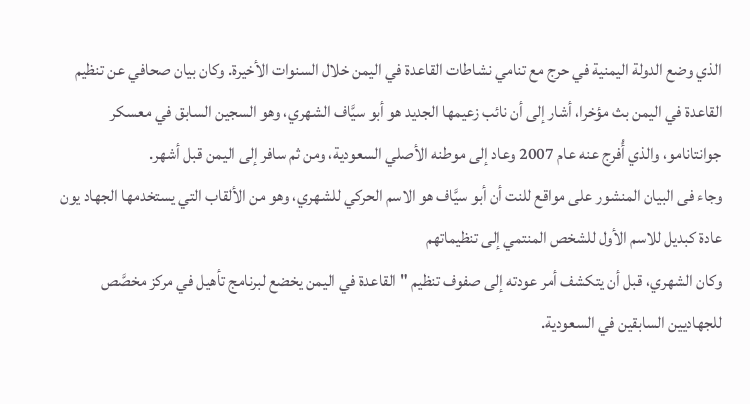الذي وضع الدولة اليمنية في حرج مع تنامي نشاطات القاعدة في اليمن خلال السنوات الأخيرة. وكان بيان صحافي عن تنظيم القاعدة في اليمن بث مؤخرا، أشار إلى أن نائب زعيمها الجديد هو أبو سيَّاف الشهري، وهو السجين السابق في معسكر جوانتانامو، والذي أُفرج عنه عام 2007 وعاد إلى موطنه الأصلي السعودية، ومن ثم سافر إلى اليمن قبل أشهر.
وجاء فى البيان المنشور على مواقع للنت أن أبو سيَّاف هو الاسم الحركي للشهري، وهو من الألقاب التي يستخدمها الجهاد يون عادة كبديل للاسم الأول للشخص المنتمي إلى تنظيماتهم
وكان الشهري، قبل أن يتكشف أمر عودته إلى صفوف تنظيم "القاعدة في اليمن يخضع لبرنامج تأهيل في مركز مخصَّص للجهاديين السابقين في السعودية.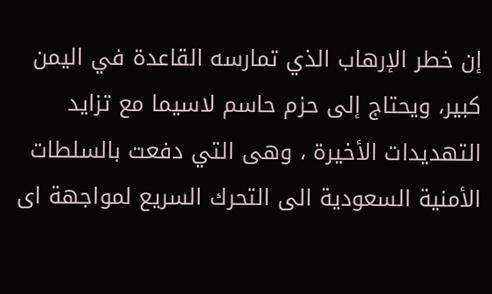إن خطر الإرهاب الذي تمارسه القاعدة في اليمن كبير، ويحتاج إلى حزم حاسم لاسيما مع تزايد التهديدات الأخيرة ، وهى التي دفعت بالسلطات الأمنية السعودية الى التحرك السريع لمواجهة اى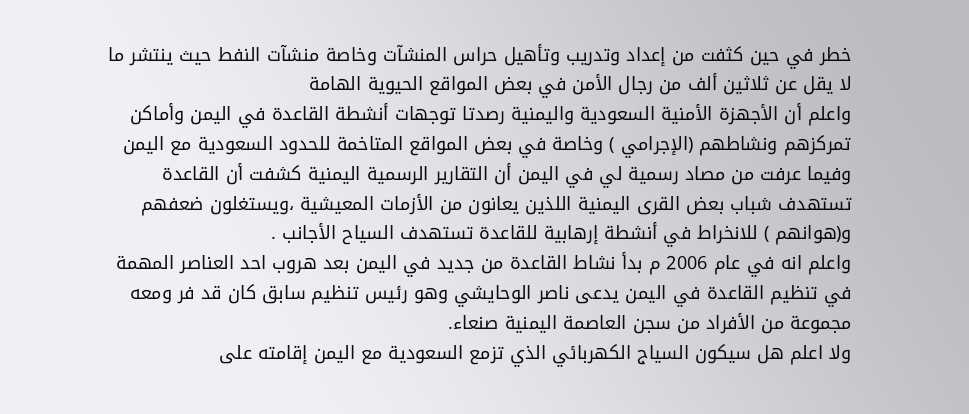خطر في حين كثفت من إعداد وتدريب وتأهيل حراس المنشآت وخاصة منشآت النفط حيث ينتشر ما لا يقل عن ثلاثين ألف من رجال الأمن في بعض المواقع الحيوية الهامة
واعلم أن الأجهزة الأمنية السعودية واليمنية رصدتا توجهات أنشطة القاعدة في اليمن وأماكن تمركزهم ونشاطهم (الإجرامي ) وخاصة في بعض المواقع المتاخمة للحدود السعودية مع اليمن
وفيما عرفت من مصاد رسمية لي في اليمن أن التقارير الرسمية اليمنية كشفت أن القاعدة تستهدف شباب بعض القرى اليمنية اللذين يعانون من الأزمات المعيشية ،ويستغلون ضعفهم و(هوانهم ) للانخراط في أنشطة إرهابية للقاعدة تستهدف السياح الأجانب .
واعلم انه في عام 2006 م بدأ نشاط القاعدة من جديد في اليمن بعد هروب احد العناصر المهمة في تنظيم القاعدة في اليمن يدعى ناصر الوحايشي وهو رئيس تنظيم سابق كان قد فر ومعه مجموعة من الأفراد من سجن العاصمة اليمنية صنعاء.
ولا اعلم هل سيكون السياج الكهربائي الذي تزمع السعودية مع اليمن إقامته على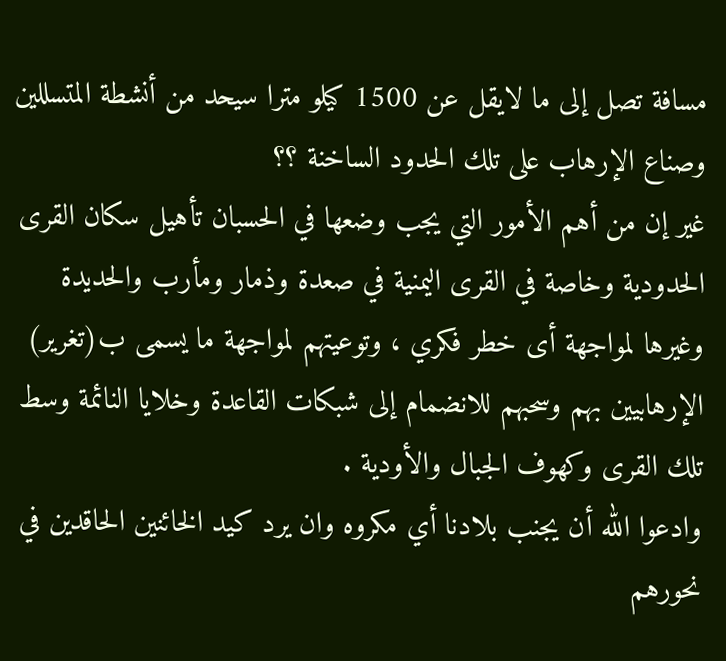مسافة تصل إلى ما لايقل عن 1500 كيلو مترا سيحد من أنشطة المتسللين وصناع الإرهاب على تلك الحدود الساخنة ؟؟
غير إن من أهم الأمور التي يجب وضعها في الحسبان تأهيل سكان القرى الحدودية وخاصة في القرى اليمنية في صعدة وذمار ومأرب والحديدة وغيرها لمواجهة أى خطر فكري ، وتوعيتهم لمواجهة ما يسمى ب(تغرير) الإرهابيين بهم وسحبهم للانضمام إلى شبكات القاعدة وخلايا النائمة وسط تلك القرى وكهوف الجبال والأودية .
وادعوا الله أن يجنب بلادنا أي مكروه وان يرد كيد الخائنين الحاقدين في نحورهم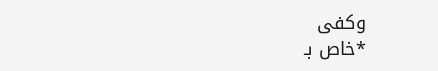وكفى
*خاص بـ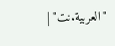"العربية.نت" |